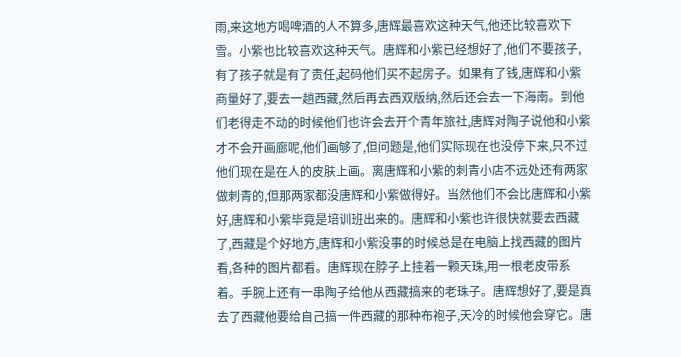雨,来这地方喝啤酒的人不算多,唐辉最喜欢这种天气,他还比较喜欢下雪。小紫也比较喜欢这种天气。唐辉和小紫已经想好了,他们不要孩子,有了孩子就是有了责任,起码他们买不起房子。如果有了钱,唐辉和小紫商量好了,要去一趟西藏,然后再去西双版纳,然后还会去一下海南。到他们老得走不动的时候他们也许会去开个青年旅社,唐辉对陶子说他和小紫才不会开画廊呢,他们画够了,但问题是,他们实际现在也没停下来,只不过他们现在是在人的皮肤上画。离唐辉和小紫的刺青小店不远处还有两家做刺青的,但那两家都没唐辉和小紫做得好。当然他们不会比唐辉和小紫好,唐辉和小紫毕竟是培训班出来的。唐辉和小紫也许很快就要去西藏了,西藏是个好地方,唐辉和小紫没事的时候总是在电脑上找西藏的图片看,各种的图片都看。唐辉现在脖子上挂着一颗天珠,用一根老皮带系着。手腕上还有一串陶子给他从西藏搞来的老珠子。唐辉想好了,要是真去了西藏他要给自己搞一件西藏的那种布袍子,天冷的时候他会穿它。唐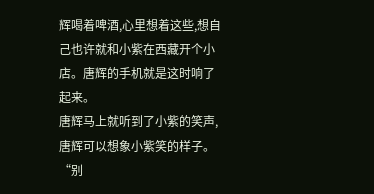辉喝着啤酒,心里想着这些,想自己也许就和小紫在西藏开个小店。唐辉的手机就是这时响了起来。
唐辉马上就听到了小紫的笑声,唐辉可以想象小紫笑的样子。
“别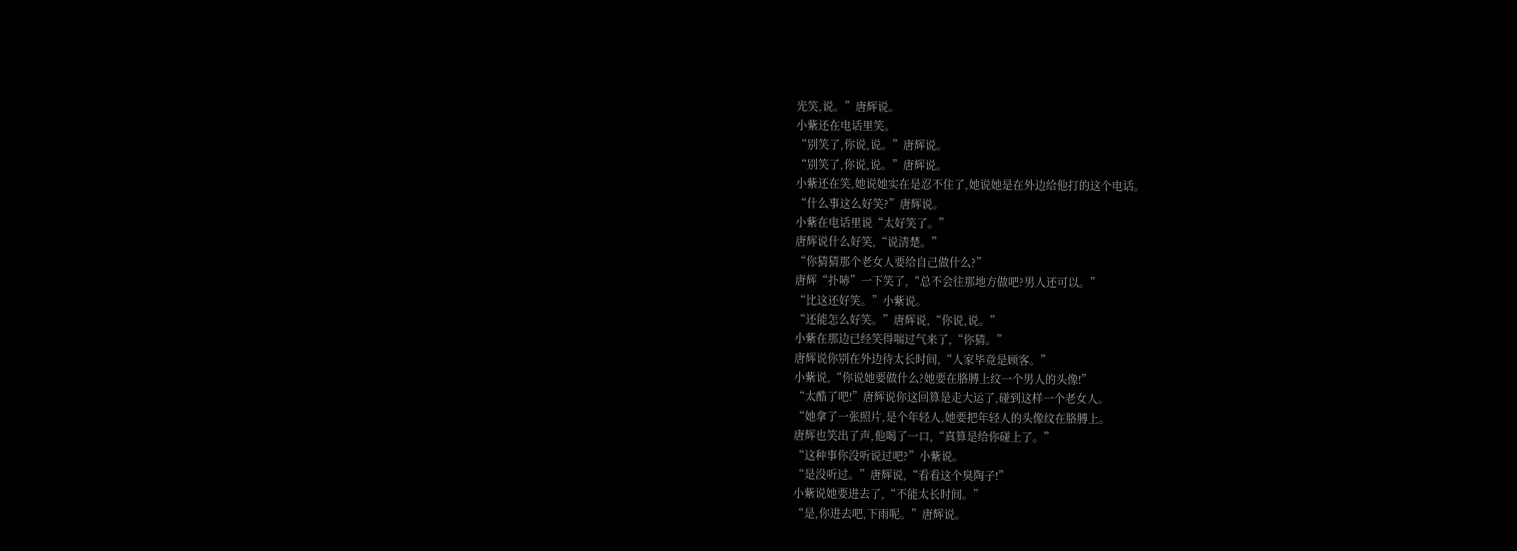光笑,说。”唐辉说。
小紫还在电话里笑。
“别笑了,你说,说。”唐辉说。
“别笑了,你说,说。”唐辉说。
小紫还在笑,她说她实在是忍不住了,她说她是在外边给他打的这个电话。
“什么事这么好笑?”唐辉说。
小紫在电话里说“太好笑了。”
唐辉说什么好笑,“说清楚。”
“你猜猜那个老女人要给自己做什么?”
唐辉“扑哧”一下笑了,“总不会往那地方做吧?男人还可以。”
“比这还好笑。”小紫说。
“还能怎么好笑。”唐辉说,“你说,说。”
小紫在那边已经笑得喘过气来了,“你猜。”
唐辉说你别在外边待太长时间,“人家毕竟是顾客。”
小紫说,“你说她要做什么?她要在胳膊上纹一个男人的头像!”
“太酷了吧!”唐辉说你这回算是走大运了,碰到这样一个老女人。
“她拿了一张照片,是个年轻人,她要把年轻人的头像纹在胳膊上。
唐辉也笑出了声,他喝了一口,“真算是给你碰上了。”
“这种事你没听说过吧?”小紫说。
“是没听过。”唐辉说,“看看这个臭陶子!”
小紫说她要进去了,“不能太长时间。”
“是,你进去吧,下雨呢。”唐辉说。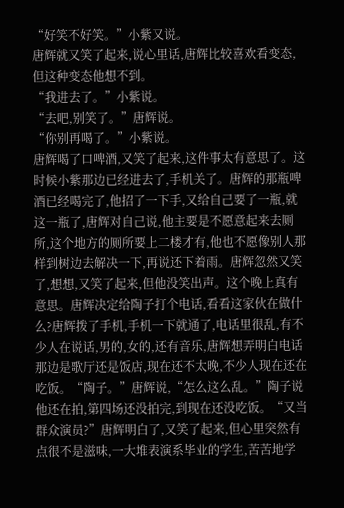“好笑不好笑。”小紫又说。
唐辉就又笑了起来,说心里话,唐辉比较喜欢看变态,但这种变态他想不到。
“我进去了。”小紫说。
“去吧,别笑了。”唐辉说。
“你别再喝了。”小紫说。
唐辉喝了口啤酒,又笑了起来,这件事太有意思了。这时候小紫那边已经进去了,手机关了。唐辉的那瓶啤酒已经喝完了,他招了一下手,又给自己要了一瓶,就这一瓶了,唐辉对自己说,他主要是不愿意起来去厕所,这个地方的厕所要上二楼才有,他也不愿像别人那样到树边去解决一下,再说还下着雨。唐辉忽然又笑了,想想,又笑了起来,但他没笑出声。这个晚上真有意思。唐辉决定给陶子打个电话,看看这家伙在做什么?唐辉拨了手机,手机一下就通了,电话里很乱,有不少人在说话,男的,女的,还有音乐,唐辉想弄明白电话那边是歌厅还是饭店,现在还不太晚,不少人现在还在吃饭。“陶子。”唐辉说,“怎么这么乱。”陶子说他还在拍,第四场还没拍完,到现在还没吃饭。“又当群众演员?”唐辉明白了,又笑了起来,但心里突然有点很不是滋味,一大堆表演系毕业的学生,苦苦地学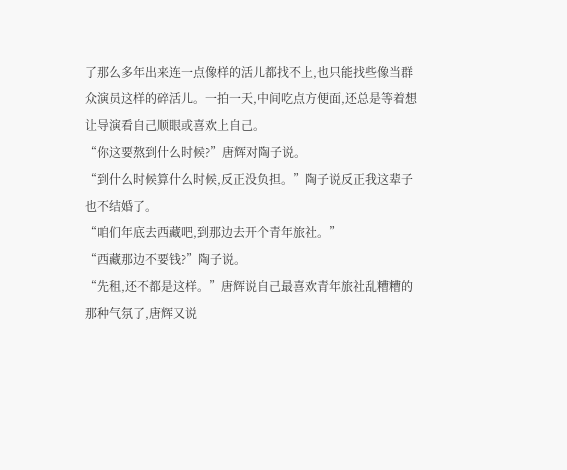了那么多年出来连一点像样的活儿都找不上,也只能找些像当群众演员这样的碎活儿。一拍一天,中间吃点方便面,还总是等着想让导演看自己顺眼或喜欢上自己。
“你这要熬到什么时候?”唐辉对陶子说。
“到什么时候算什么时候,反正没负担。”陶子说反正我这辈子也不结婚了。
“咱们年底去西藏吧,到那边去开个青年旅社。”
“西藏那边不要钱?”陶子说。
“先租,还不都是这样。”唐辉说自己最喜欢青年旅社乱糟糟的那种气氛了,唐辉又说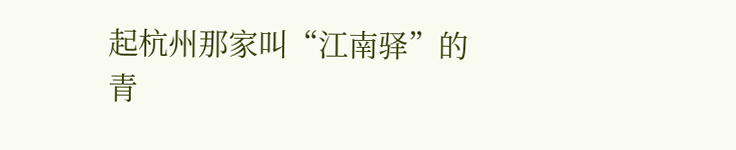起杭州那家叫“江南驿”的青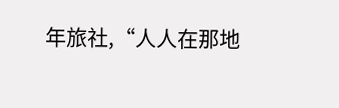年旅社,“人人在那地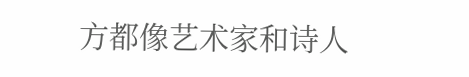方都像艺术家和诗人